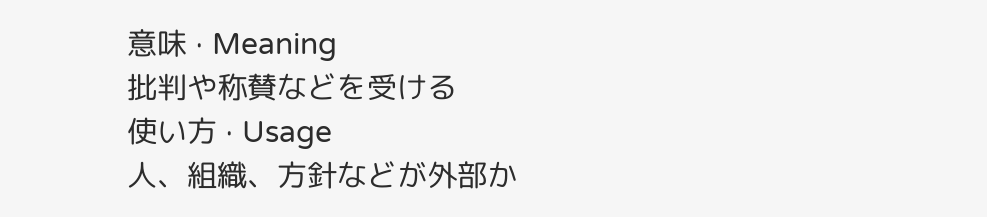意味 · Meaning
批判や称賛などを受ける
使い方 · Usage
人、組織、方針などが外部か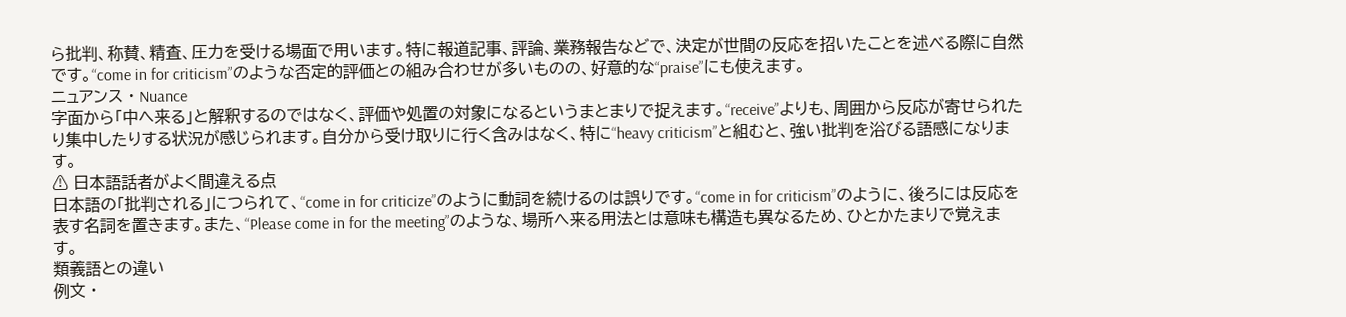ら批判、称賛、精査、圧力を受ける場面で用います。特に報道記事、評論、業務報告などで、決定が世間の反応を招いたことを述べる際に自然です。“come in for criticism”のような否定的評価との組み合わせが多いものの、好意的な“praise”にも使えます。
ニュアンス · Nuance
字面から「中へ来る」と解釈するのではなく、評価や処置の対象になるというまとまりで捉えます。“receive”よりも、周囲から反応が寄せられたり集中したりする状況が感じられます。自分から受け取りに行く含みはなく、特に“heavy criticism”と組むと、強い批判を浴びる語感になります。
⚠ 日本語話者がよく間違える点
日本語の「批判される」につられて、“come in for criticize”のように動詞を続けるのは誤りです。“come in for criticism”のように、後ろには反応を表す名詞を置きます。また、“Please come in for the meeting”のような、場所へ来る用法とは意味も構造も異なるため、ひとかたまりで覚えます。
類義語との違い
例文 ·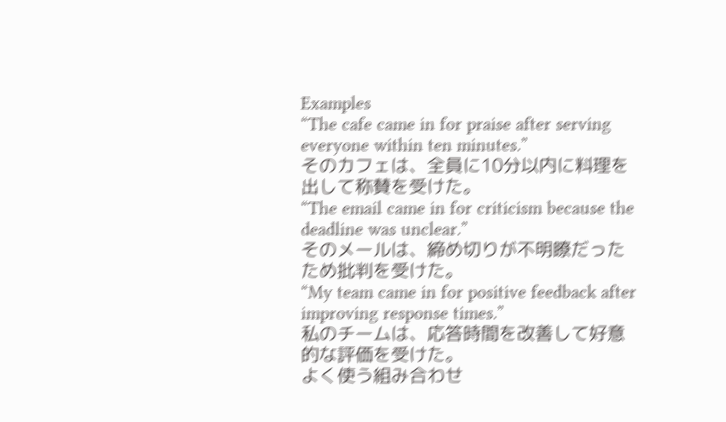Examples
“The cafe came in for praise after serving everyone within ten minutes.”
そのカフェは、全員に10分以内に料理を出して称賛を受けた。
“The email came in for criticism because the deadline was unclear.”
そのメールは、締め切りが不明瞭だったため批判を受けた。
“My team came in for positive feedback after improving response times.”
私のチームは、応答時間を改善して好意的な評価を受けた。
よく使う組み合わせ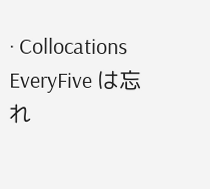· Collocations
EveryFive は忘れ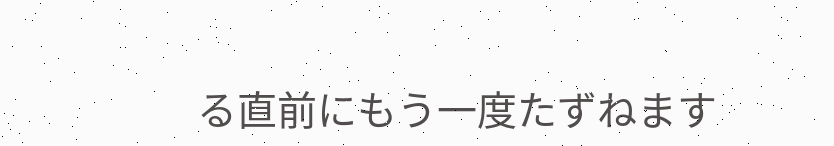る直前にもう一度たずねます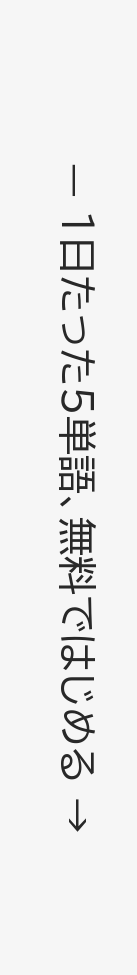— 1日たった5単語、無料ではじめる →